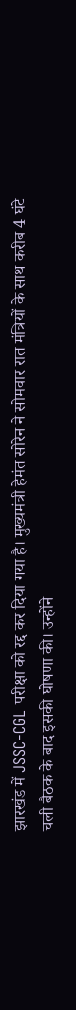झारखंड में JSSC-CGL परीक्षा को रद्द कर दिया गया है। मुख्यमंत्री हेमंत सोरेन ने सोमवार रात मंत्रियों के साथ करीब 4 घंटे चली बैठक के बाद इसकी घोषणा की। उन्होंने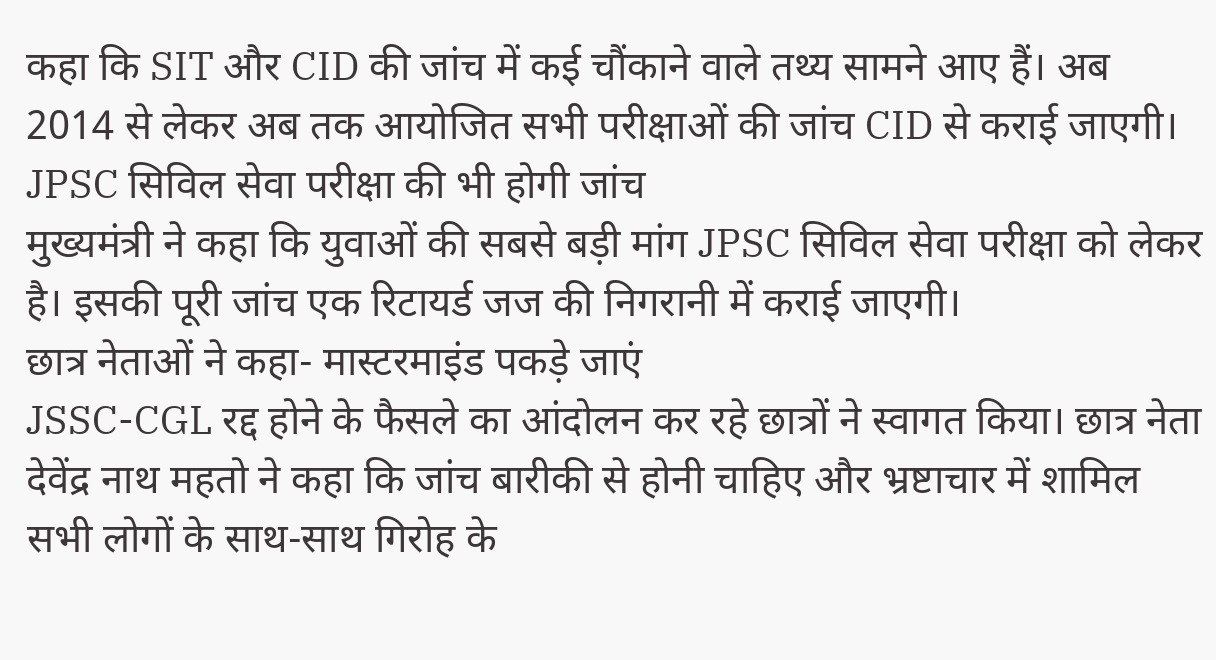कहा कि SIT और CID की जांच में कई चौंकाने वाले तथ्य सामने आए हैं। अब 2014 से लेकर अब तक आयोजित सभी परीक्षाओं की जांच CID से कराई जाएगी।
JPSC सिविल सेवा परीक्षा की भी होगी जांच
मुख्यमंत्री ने कहा कि युवाओं की सबसे बड़ी मांग JPSC सिविल सेवा परीक्षा को लेकर है। इसकी पूरी जांच एक रिटायर्ड जज की निगरानी में कराई जाएगी।
छात्र नेताओं ने कहा- मास्टरमाइंड पकड़े जाएं
JSSC-CGL रद्द होने के फैसले का आंदोलन कर रहे छात्रों ने स्वागत किया। छात्र नेता देवेंद्र नाथ महतो ने कहा कि जांच बारीकी से होनी चाहिए और भ्रष्टाचार में शामिल सभी लोगों के साथ-साथ गिरोह के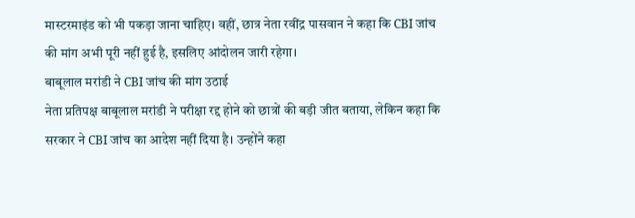मास्टरमाइंड को भी पकड़ा जाना चाहिए। वहीं, छात्र नेता रवींद्र पासवान ने कहा कि CBI जांच की मांग अभी पूरी नहीं हुई है, इसलिए आंदोलन जारी रहेगा।
बाबूलाल मरांडी ने CBI जांच की मांग उठाई
नेता प्रतिपक्ष बाबूलाल मरांडी ने परीक्षा रद्द होने को छात्रों की बड़ी जीत बताया, लेकिन कहा कि सरकार ने CBI जांच का आदेश नहीं दिया है। उन्होंने कहा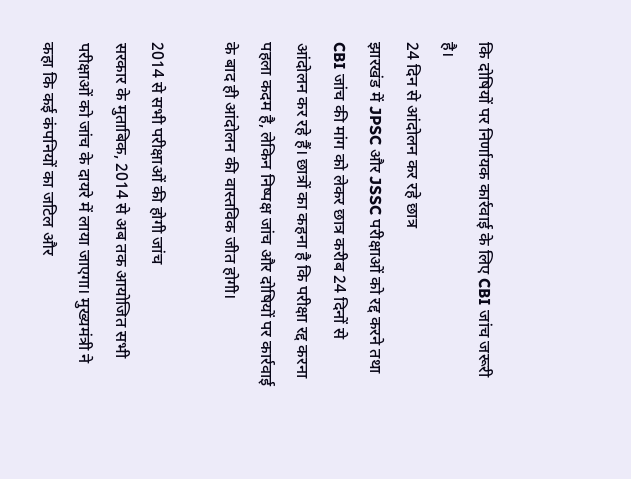कि दोषियों पर निर्णायक कार्रवाई के लिए CBI जांच जरूरी है।
24 दिन से आंदोलन कर रहे छात्र
झारखंड में JPSC और JSSC परीक्षाओं को रद्द करने तथा CBI जांच की मांग को लेकर छात्र करीब 24 दिनों से आंदोलन कर रहे हैं। छात्रों का कहना है कि परीक्षा रद्द करना पहला कदम है, लेकिन निष्पक्ष जांच और दोषियों पर कार्रवाई के बाद ही आंदोलन की वास्तविक जीत होगी।

2014 से सभी परीक्षाओं की होगी जांच
सरकार के मुताबिक, 2014 से अब तक आयोजित सभी परीक्षाओं को जांच के दायरे में लाया जाएगा। मुख्यमंत्री ने कहा कि कई कंपनियों का जटिल और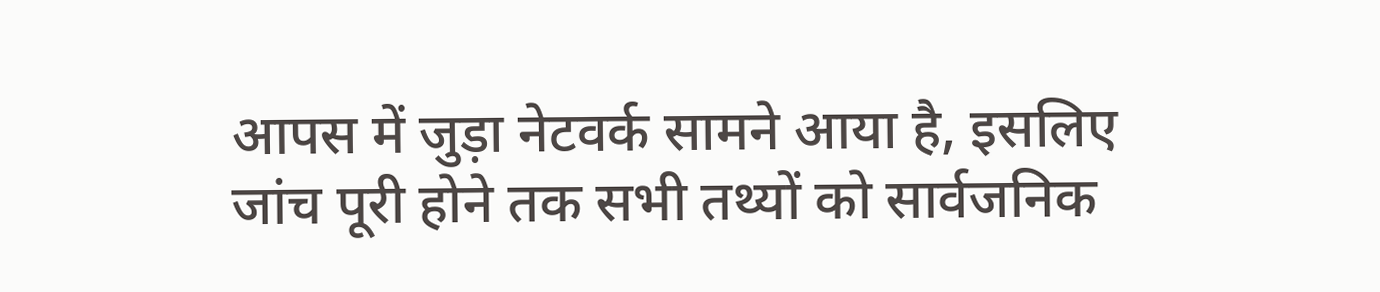आपस में जुड़ा नेटवर्क सामने आया है, इसलिए जांच पूरी होने तक सभी तथ्यों को सार्वजनिक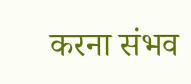करना संभव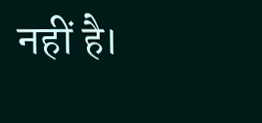नहीं है।